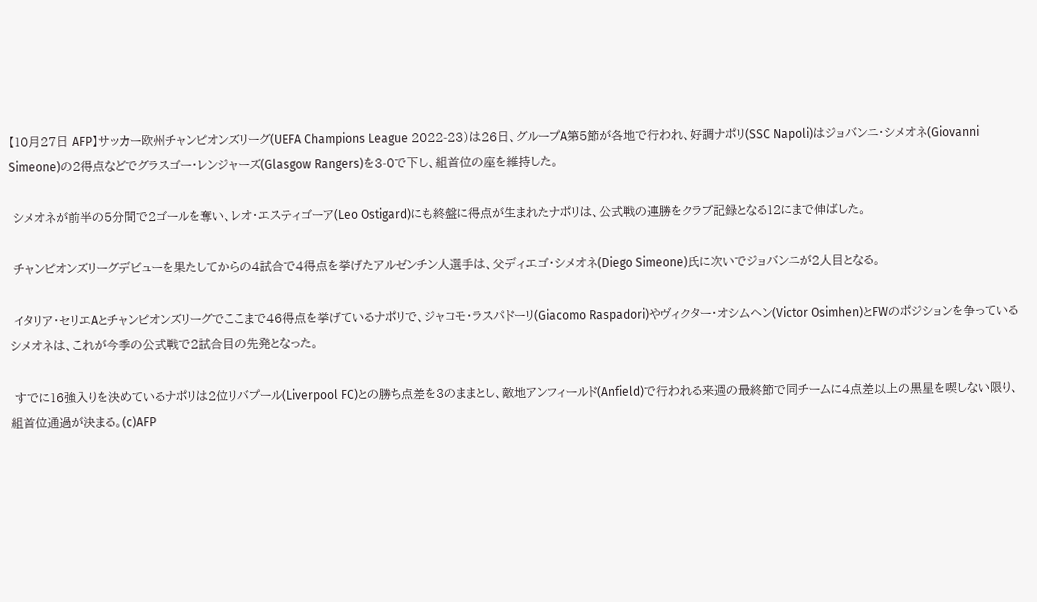【10月27日 AFP】サッカー欧州チャンピオンズリーグ(UEFA Champions League 2022-23)は26日、グループA第5節が各地で行われ、好調ナポリ(SSC Napoli)はジョバンニ・シメオネ(Giovanni Simeone)の2得点などでグラスゴー・レンジャーズ(Glasgow Rangers)を3-0で下し、組首位の座を維持した。

 シメオネが前半の5分間で2ゴールを奪い、レオ・エスティゴーア(Leo Ostigard)にも終盤に得点が生まれたナポリは、公式戦の連勝をクラブ記録となる12にまで伸ばした。

 チャンピオンズリーグデビューを果たしてからの4試合で4得点を挙げたアルゼンチン人選手は、父ディエゴ・シメオネ(Diego Simeone)氏に次いでジョバンニが2人目となる。

 イタリア・セリエAとチャンピオンズリーグでここまで46得点を挙げているナポリで、ジャコモ・ラスパドーリ(Giacomo Raspadori)やヴィクター・オシムヘン(Victor Osimhen)とFWのポジションを争っているシメオネは、これが今季の公式戦で2試合目の先発となった。

 すでに16強入りを決めているナポリは2位リバプール(Liverpool FC)との勝ち点差を3のままとし、敵地アンフィールド(Anfield)で行われる来週の最終節で同チームに4点差以上の黒星を喫しない限り、組首位通過が決まる。(c)AFP